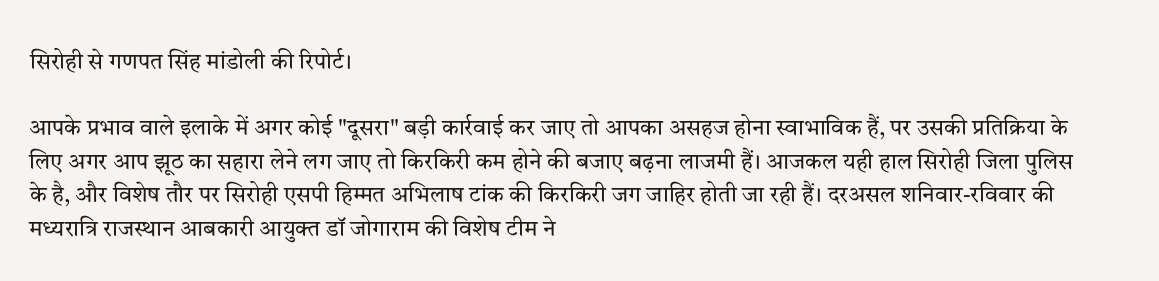सिरोही से गणपत सिंह मांडोली की रिपोर्ट।

आपके प्रभाव वाले इलाके में अगर कोई "दूसरा" बड़ी कार्रवाई कर जाए तो आपका असहज होना स्वाभाविक हैं, पर उसकी प्रतिक्रिया के लिए अगर आप झूठ का सहारा लेने लग जाए तो किरकिरी कम होने की बजाए बढ़ना लाजमी हैं। आजकल यही हाल सिरोही जिला पुलिस के है, और विशेष तौर पर सिरोही एसपी हिम्मत अभिलाष टांक की किरकिरी जग जाहिर होती जा रही हैं। दरअसल शनिवार-रविवार की मध्यरात्रि राजस्थान आबकारी आयुक्त डॉ जोगाराम की विशेष टीम ने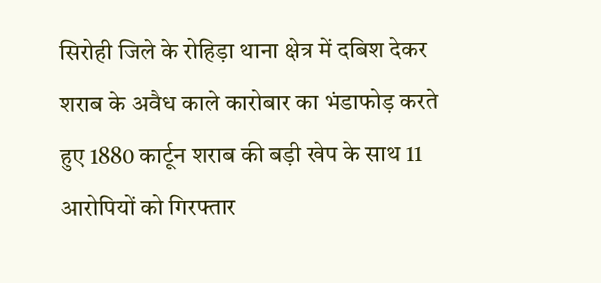सिरोही जिले के रोहिड़ा थाना क्षेत्र में दबिश देकर शराब के अवैध काले कारोबार का भंडाफोड़ करते हुए 1880 कार्टून शराब की बड़ी खेप के साथ 11 आरोपियों को गिरफ्तार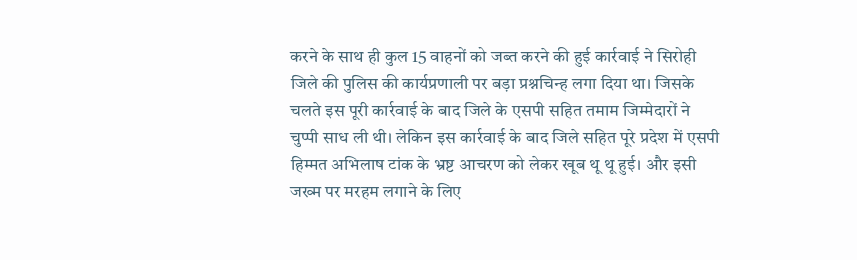करने के साथ ही कुल 15 वाहनों को जब्त करने की हुई कार्रवाई ने सिरोही जिले की पुलिस की कार्यप्रणाली पर बड़ा प्रश्नचिन्ह लगा दिया था। जिसके चलते इस पूरी कार्रवाई के बाद जिले के एसपी सहित तमाम जिम्मेदारों ने चुप्पी साध ली थी। लेकिन इस कार्रवाई के बाद जिले सहित पूरे प्रदेश में एसपी हिम्मत अभिलाष टांक के भ्रष्ट आचरण को लेकर खूब थू थू हुई। और इसी जख्म पर मरहम लगाने के लिए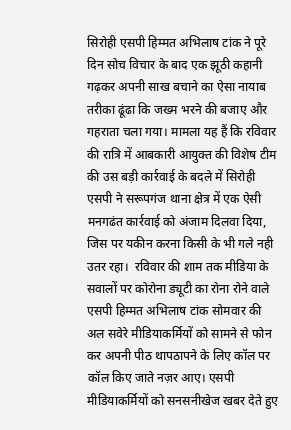सिरोही एसपी हिम्मत अभिलाष टांक ने पूरे दिन सोच विचार के बाद एक झूठी कहानी गढ़कर अपनी साख बचाने का ऐसा नायाब तरीका ढूंढा कि जख्म भरने की बजाए और गहराता चला गया। मामला यह हैं कि रविवार की रात्रि में आबकारी आयुक्त की विशेष टीम की उस बड़ी कार्रवाई के बदले में सिरोही एसपी ने सरूपगंज थाना क्षेत्र में एक ऐसी मनगढंत कार्रवाई को अंजाम दिलवा दिया, जिस पर यकीन करना किसी के भी गले नही उतर रहा।  रविवार की शाम तक मीडिया के सवालों पर कोरोना ड्यूटी का रोना रोने वाले एसपी हिम्मत अभिलाष टांक सोमवार की अल सवेरे मीडियाकर्मियों को सामने से फोन कर अपनी पीठ थापठापने के लिए कॉल पर कॉल किए जाते नज़र आए। एसपी मीडियाकर्मियों को सनसनीखेज खबर देते हुए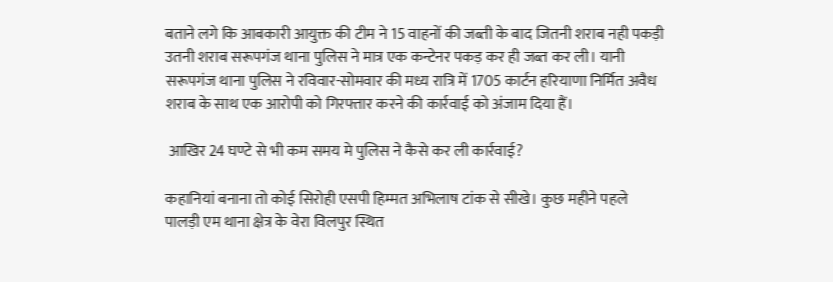बताने लगे कि आबकारी आयुक्त की टीम ने 15 वाहनों की जब्ती के बाद जितनी शराब नही पकड़ी उतनी शराब सरूपगंज थाना पुलिस ने मात्र एक कन्टेनर पकड़ कर ही जब्त कर ली। यानी सरूपगंज थाना पुलिस ने रविवार-सोमवार की मध्य रात्रि में 1705 कार्टन हरियाणा निर्मित अवैध शराब के साथ एक आरोपी को गिरफ्तार करने की कार्रवाई को अंजाम दिया हैं।

 आखिर 24 घण्टे से भी कम समय मे पुलिस ने कैसे कर ली कार्रवाई?

कहानियां बनाना तो कोई सिरोही एसपी हिम्मत अभिलाष टांक से सीखे। कुछ महीने पहले पालड़ी एम थाना क्षेत्र के वेरा विलपुर स्थित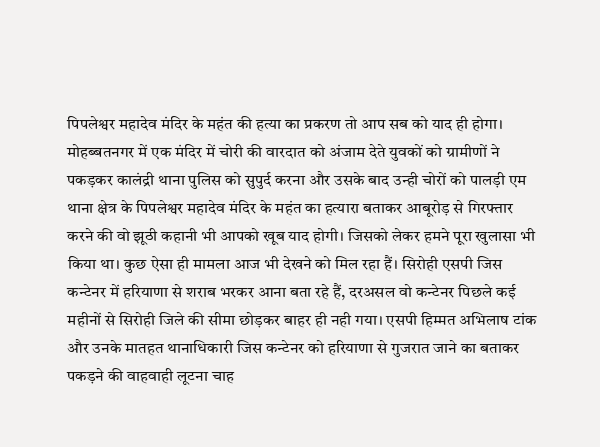पिपलेश्वर महादेव मंदिर के महंत की हत्या का प्रकरण तो आप सब को याद ही होगा। मोहब्बतनगर में एक मंदिर में चोरी की वारदात को अंजाम देते युवकों को ग्रामीणों ने पकड़कर कालंद्री थाना पुलिस को सुपुर्द करना और उसके बाद उन्ही चोरों को पालड़ी एम थाना क्षेत्र के पिपलेश्वर महादेव मंदिर के महंत का हत्यारा बताकर आबूरोड़ से गिरफ्तार करने की वो झूठी कहानी भी आपको खूब याद होगी। जिसको लेकर हमने पूरा खुलासा भी किया था। कुछ ऐसा ही मामला आज भी देखने को मिल रहा हैं। सिरोही एसपी जिस कन्टेनर में हरियाणा से शराब भरकर आना बता रहे हैं, दरअसल वो कन्टेनर पिछले कई महीनों से सिरोही जिले की सीमा छोड़कर बाहर ही नही गया। एसपी हिम्मत अभिलाष टांक और उनके मातहत थानाधिकारी जिस कन्टेनर को हरियाणा से गुजरात जाने का बताकर पकड़ने की वाहवाही लूटना चाह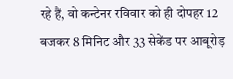रहे हैं, वो कन्टेनर रविवार को ही दोपहर 12 बजकर 8 मिनिट और 33 सेकेंड पर आबूरोड़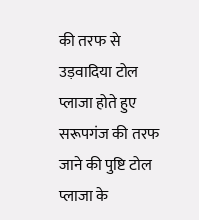की तरफ से उड़वादिया टोल प्लाजा होते हुए सरूपगंज की तरफ जाने की पुष्टि टोल प्लाजा के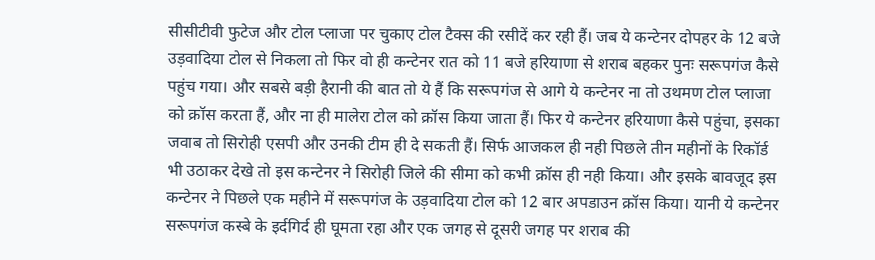सीसीटीवी फुटेज और टोल प्लाजा पर चुकाए टोल टैक्स की रसीदें कर रही हैं। जब ये कन्टेनर दोपहर के 12 बजे उड़वादिया टोल से निकला तो फिर वो ही कन्टेनर रात को 11 बजे हरियाणा से शराब बहकर पुनः सरूपगंज कैसे पहुंच गया। और सबसे बड़ी हैरानी की बात तो ये हैं कि सरूपगंज से आगे ये कन्टेनर ना तो उथमण टोल प्लाजा को क्रॉस करता हैं, और ना ही मालेरा टोल को क्रॉस किया जाता हैं। फिर ये कन्टेनर हरियाणा कैसे पहुंचा, इसका जवाब तो सिरोही एसपी और उनकी टीम ही दे सकती हैं। सिर्फ आजकल ही नही पिछले तीन महीनों के रिकॉर्ड भी उठाकर देखे तो इस कन्टेनर ने सिरोही जिले की सीमा को कभी क्रॉस ही नही किया। और इसके बावजूद इस कन्टेनर ने पिछले एक महीने में सरूपगंज के उड़वादिया टोल को 12 बार अपडाउन क्रॉस किया। यानी ये कन्टेनर सरूपगंज कस्बे के इर्दगिर्द ही घूमता रहा और एक जगह से दूसरी जगह पर शराब की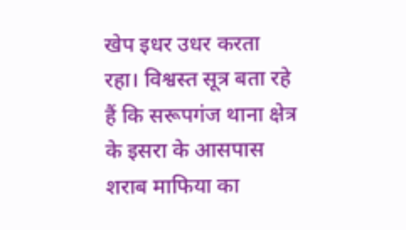खेप इधर उधर करता रहा। विश्वस्त सूत्र बता रहे हैं कि सरूपगंज थाना क्षेत्र के इसरा के आसपास शराब माफिया का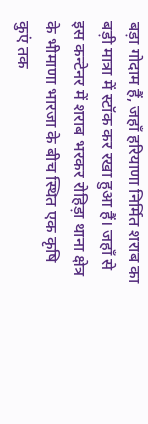बड़ा गोदाम हैं, जहाँ हरियाणा निर्मित शराब का बड़ी मात्रा में स्टॉक कर रखा हुआ हैं। जहाँ से इस कन्टेनर में शराब भरकर रोहिड़ा थाना क्षेत्र के भीमाणा भारजा के बीच स्थित एक कृषि कुएं तक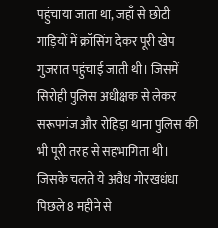पहुंचाया जाता था, जहाँ से छोटी गाड़ियों में क्रॉसिंग देकर पूरी खेप गुजरात पहुंचाई जाती थी। जिसमें सिरोही पुलिस अधीक्षक से लेकर सरूपगंज और रोहिड़ा थाना पुलिस की भी पूरी तरह से सहभागिता थी। जिसके चलते ये अवैध गोरखधंधा पिछले 8 महीने से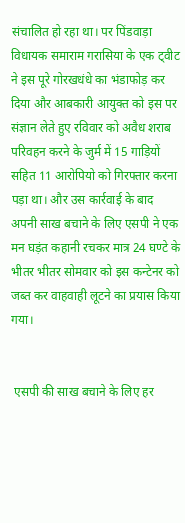संचालित हो रहा था। पर पिंडवाड़ा विधायक समाराम गरासिया के एक ट्वीट ने इस पूरे गोरखधंधे का भंडाफोड़ कर दिया और आबकारी आयुक्त को इस पर संज्ञान लेते हुए रविवार को अवैध शराब परिवहन करने के जुर्म में 15 गाड़ियों सहित 11 आरोपियो को गिरफ्तार करना पड़ा था। और उस कार्रवाई के बाद अपनी साख बचाने के लिए एसपी ने एक मन घड़ंत कहानी रचकर मात्र 24 घण्टे के भीतर भीतर सोमवार को इस कन्टेनर को जब्त कर वाहवाही लूटने का प्रयास किया गया।


 एसपी की साख बचाने के लिए हर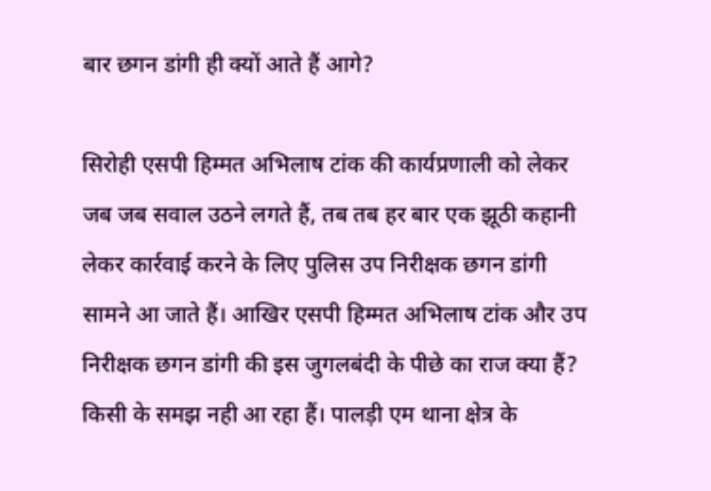बार छगन डांगी ही क्यों आते हैं आगे?

सिरोही एसपी हिम्मत अभिलाष टांक की कार्यप्रणाली को लेकर जब जब सवाल उठने लगते हैं, तब तब हर बार एक झूठी कहानी लेकर कार्रवाई करने के लिए पुलिस उप निरीक्षक छगन डांगी सामने आ जाते हैं। आखिर एसपी हिम्मत अभिलाष टांक और उप निरीक्षक छगन डांगी की इस जुगलबंदी के पीछे का राज क्या हैं? किसी के समझ नही आ रहा हैं। पालड़ी एम थाना क्षेत्र के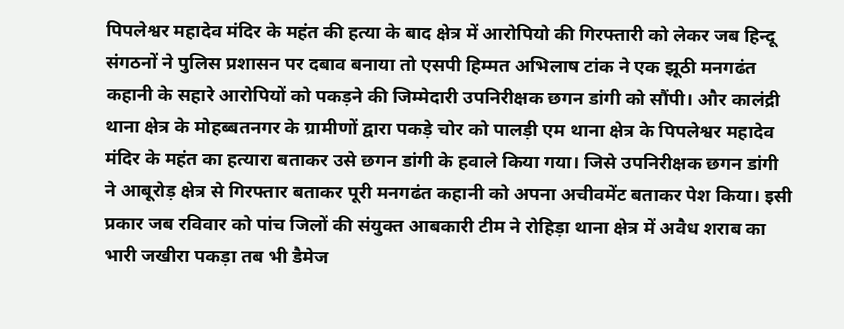पिपलेश्वर महादेव मंदिर के महंत की हत्या के बाद क्षेत्र में आरोपियो की गिरफ्तारी को लेकर जब हिन्दू संगठनों ने पुलिस प्रशासन पर दबाव बनाया तो एसपी हिम्मत अभिलाष टांक ने एक झूठी मनगढंत कहानी के सहारे आरोपियों को पकड़ने की जिम्मेदारी उपनिरीक्षक छगन डांगी को सौंपी। और कालंद्री थाना क्षेत्र के मोहब्बतनगर के ग्रामीणों द्वारा पकड़े चोर को पालड़ी एम थाना क्षेत्र के पिपलेश्वर महादेव मंदिर के महंत का हत्यारा बताकर उसे छगन डांगी के हवाले किया गया। जिसे उपनिरीक्षक छगन डांगी ने आबूरोड़ क्षेत्र से गिरफ्तार बताकर पूरी मनगढंत कहानी को अपना अचीवमेंट बताकर पेश किया। इसी प्रकार जब रविवार को पांच जिलों की संयुक्त आबकारी टीम ने रोहिड़ा थाना क्षेत्र में अवैध शराब का भारी जखीरा पकड़ा तब भी डैमेज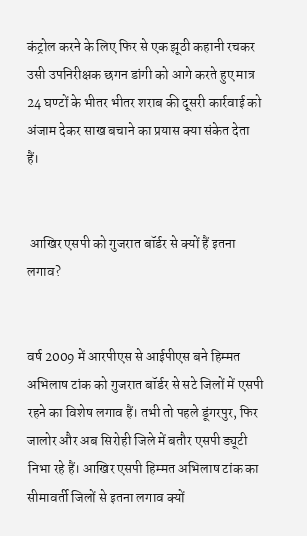कंट्रोल करने के लिए फिर से एक झूठी कहानी रचकर उसी उपनिरीक्षक छगन डांगी को आगे करते हुए मात्र 24 घण्टों के भीतर भीतर शराब की दूसरी कार्रवाई को अंजाम देकर साख बचाने का प्रयास क्या संकेत देता हैं।


 आखिर एसपी को गुजरात बॉर्डर से क्यों हैं इतना लगाव?


वर्ष 2009 में आरपीएस से आईपीएस बने हिम्मत अभिलाष टांक को गुजरात बॉर्डर से सटे जिलों में एसपी रहने का विशेष लगाव हैं। तभी तो पहले डूंगरपुर, फिर जालोर और अब सिरोही जिले में बतौर एसपी ड्यूटी निभा रहे हैं। आखिर एसपी हिम्मत अभिलाष टांक का सीमावर्ती जिलों से इतना लगाव क्यों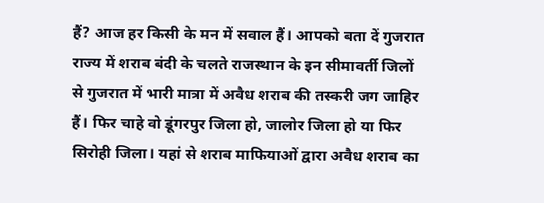हैं? आज हर किसी के मन में सवाल हैं। आपको बता दें गुजरात राज्य में शराब बंदी के चलते राजस्थान के इन सीमावर्ती जिलों से गुजरात में भारी मात्रा में अवैध शराब की तस्करी जग जाहिर हैं। फिर चाहे वो डूंगरपुर जिला हो, जालोर जिला हो या फिर सिरोही जिला। यहां से शराब माफियाओं द्वारा अवैध शराब का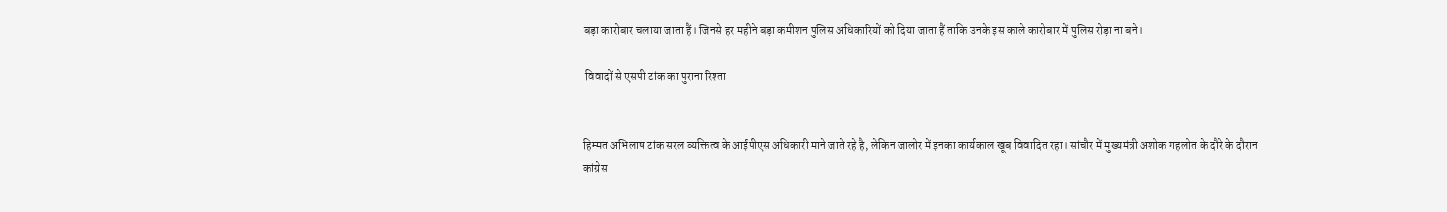बड़ा कारोबार चलाया जाता हैं। जिनसे हर महीने बड़ा कमीशन पुलिस अधिकारियों को दिया जाता हैं ताकि उनके इस काले कारोबार में पुलिस रोड़ा ना बने।

 विवादों से एसपी टांक का पुराना रिश्ता


हिम्मत अभिलाष टांक सरल व्यक्तित्व के आईपीएस अधिकारी माने जाते रहे है, लेकिन जालोर में इनका कार्यकाल खूब विवादित रहा। सांचौर में मुख्यमंत्री अशोक गहलोत के दौरे के दौरान कांग्रेस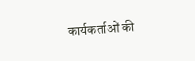कार्यकर्ताओं की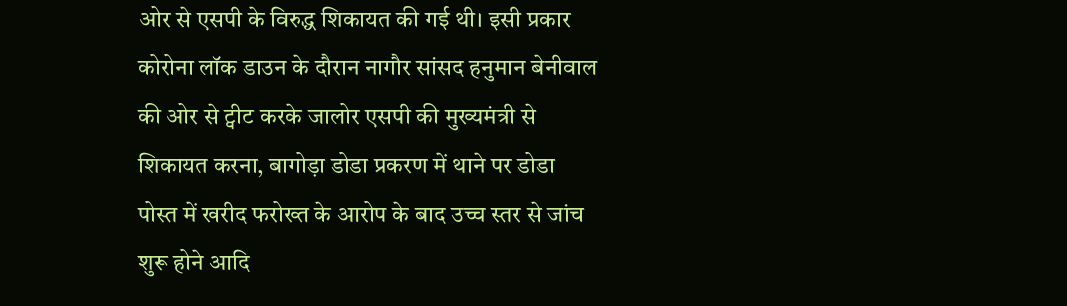ओर से एसपी के विरुद्ध शिकायत की गई थी। इसी प्रकार कोरोना लॉक डाउन के दौरान नागौर सांसद हनुमान बेनीवाल की ओर से ट्वीट करके जालोर एसपी की मुख्यमंत्री से शिकायत करना, बागोड़ा डोडा प्रकरण में थाने पर डोडा पोस्त में खरीद फरोख्त के आरोप के बाद उच्च स्तर से जांच शुरू होने आदि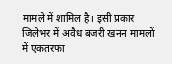मामले में शामिल है। इसी प्रकार जिलेभर में अवैध बजरी खनन मामलों में एकतरफा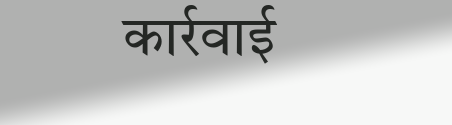कार्रवाई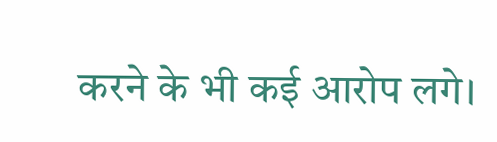करने के भी कई आरोप लगे।